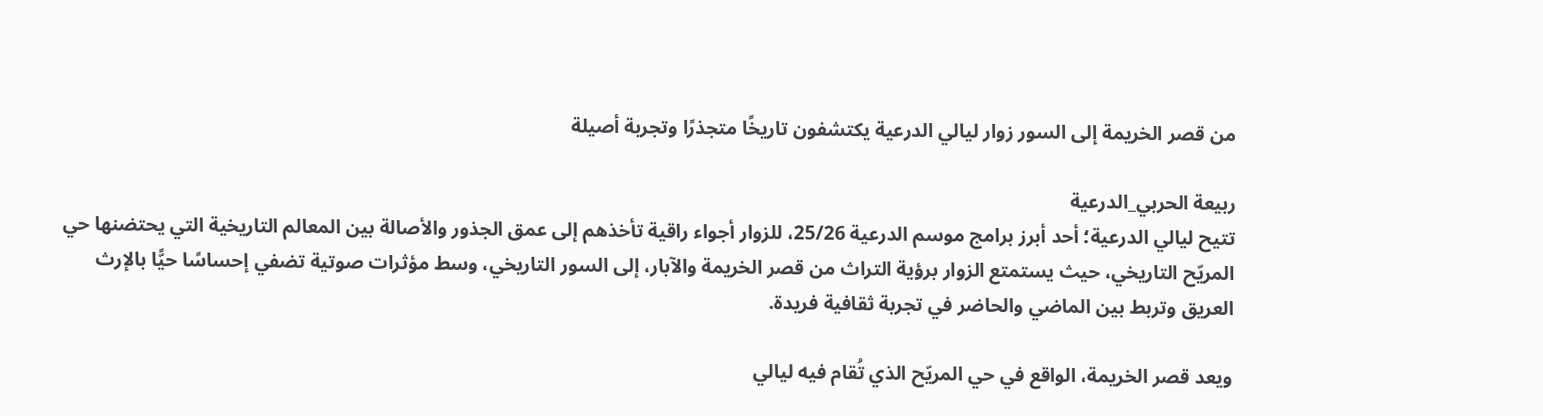من قصر الخريمة إلى السور زوار ليالي الدرعية يكتشفون تاريخًا متجذرًا وتجربة أصيلة

ربيعة الحربي_الدرعية
تتيح ليالي الدرعية؛ أحد أبرز برامج موسم الدرعية 25/26، للزوار أجواء راقية تأخذهم إلى عمق الجذور والأصالة بين المعالم التاريخية التي يحتضنها حي المريّح التاريخي، حيث يستمتع الزوار برؤية التراث من قصر الخريمة والآبار، إلى السور التاريخي، وسط مؤثرات صوتية تضفي إحساسًا حيًّا بالإرث العريق وتربط بين الماضي والحاضر في تجربة ثقافية فريدة.

ويعد قصر الخريمة، الواقع في حي المريّح الذي تُقام فيه ليالي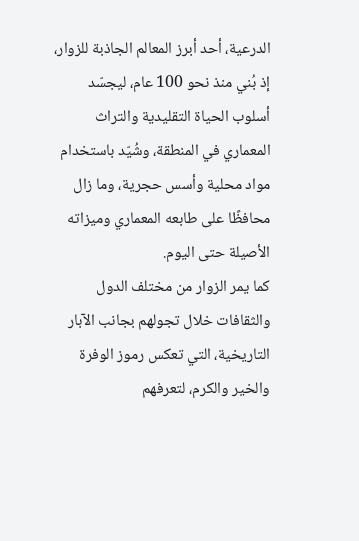الدرعية، أحد أبرز المعالم الجاذبة للزوار، إذ بُني منذ نحو 100 عام، ليجسّد أسلوب الحياة التقليدية والتراث المعماري في المنطقة، وشُيّد باستخدام مواد محلية وأسس حجرية، وما زال محافظًا على طابعه المعماري وميزاته الأصيلة حتى اليوم.
كما يمر الزوار من مختلف الدول والثقافات خلال تجولهم بجانب الآبار التاريخية، التي تعكس رموز الوفرة والخير والكرم، لتعرفهم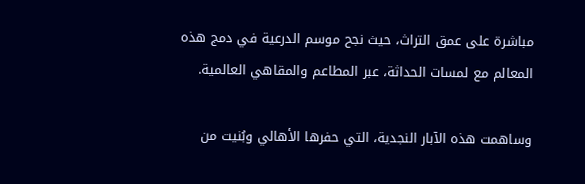مباشرة على عمق التراث، حيث نجح موسم الدرعية في دمج هذه المعالم مع لمسات الحداثة، عبر المطاعم والمقاهي العالمية.

وساهمت هذه الآبار النجدية، التي حفرها الأهالي وبُنيت من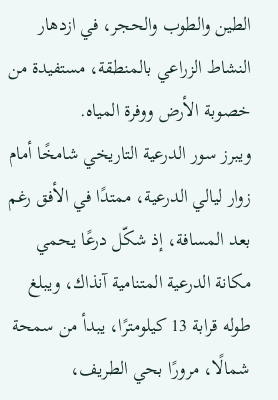الطين والطوب والحجر، في ازدهار النشاط الزراعي بالمنطقة، مستفيدة من خصوبة الأرض ووفرة المياه.
ويبرز سور الدرعية التاريخي شامخًا أمام زوار ليالي الدرعية، ممتدًا في الأفق رغم بعد المسافة، إذ شكّل درعًا يحمي مكانة الدرعية المتنامية آنذاك، ويبلغ طوله قرابة 13 كيلومترًا، يبدأ من سمحة شمالًا، مرورًا بحي الطريف،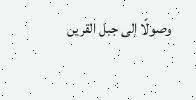وصولًا إلى جبل القرين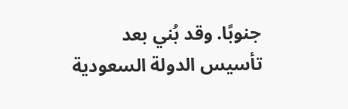جنوبًا. وقد بُني بعد تأسيس الدولة السعودية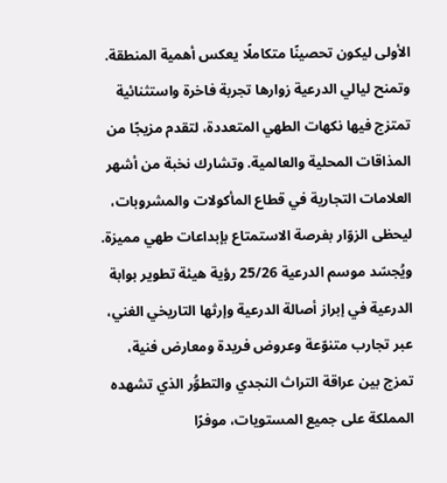الأولى ليكون تحصينًا متكاملًا يعكس أهمية المنطقة.
وتمنح ليالي الدرعية زوارها تجربة فاخرة واستثنائية تمتزج فيها نكهات الطهي المتعددة، لتقدم مزيجًا من المذاقات المحلية والعالمية. وتشارك نخبة من أشهر العلامات التجارية في قطاع المأكولات والمشروبات، ليحظى الزوّار بفرصة الاستمتاع بإبداعات طهي مميزة.
ويُجسّد موسم الدرعية 25/26 رؤية هيئة تطوير بوابة الدرعية في إبراز أصالة الدرعية وإرثها التاريخي الغني، عبر تجارب متنوّعة وعروض فريدة ومعارض فنية، تمزج بين عراقة التراث النجدي والتطوُّر الذي تشهده المملكة على جميع المستويات، موفرًا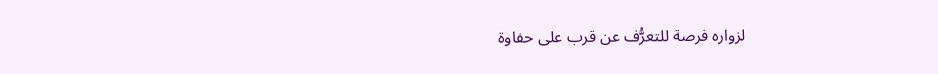لزواره فرصة للتعرُّف عن قرب على حفاوة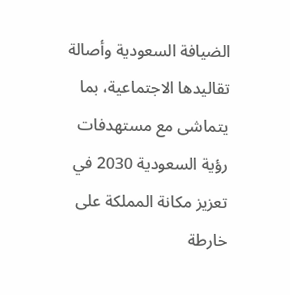الضيافة السعودية وأصالة تقاليدها الاجتماعية، بما يتماشى مع مستهدفات رؤية السعودية 2030 في تعزيز مكانة المملكة على خارطة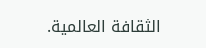الثقافة العالمية.